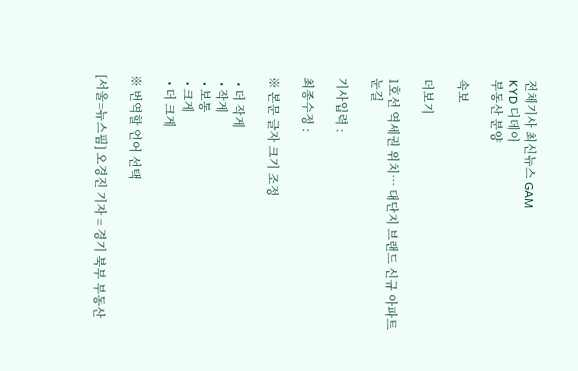전체기사 최신뉴스 GAM
KYD 디데이
부동산 분양

속보

더보기

1호선 역세권 위치… 대단지 브랜드 신규 아파트 눈길

기사입력 :

최종수정 :

※ 본문 글자 크기 조정

  • 더 작게
  • 작게
  • 보통
  • 크게
  • 더 크게

※ 번역할 언어 선택

[서울=뉴스핌] 오경진 기자 = 경기 북부 부동산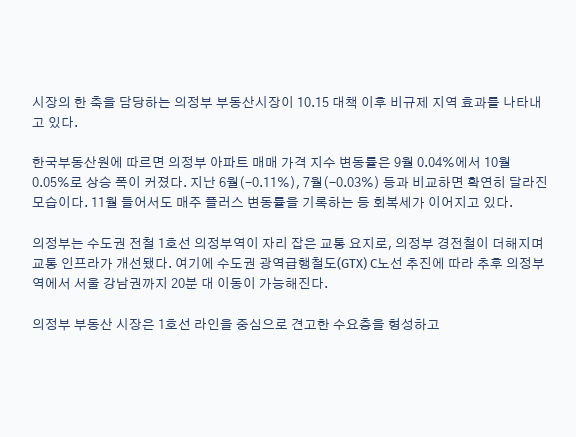시장의 한 축을 담당하는 의정부 부동산시장이 10.15 대책 이후 비규제 지역 효과를 나타내고 있다.

한국부동산원에 따르면 의정부 아파트 매매 가격 지수 변동률은 9월 0.04%에서 10월 0.05%로 상승 폭이 커졌다. 지난 6월(-0.11%), 7월(-0.03%) 등과 비교하면 확연히 달라진 모습이다. 11월 들어서도 매주 플러스 변동률을 기록하는 등 회복세가 이어지고 있다.

의정부는 수도권 전철 1호선 의정부역이 자리 잡은 교통 요지로, 의정부 경전철이 더해지며 교통 인프라가 개선됐다. 여기에 수도권 광역급행철도(GTX) C노선 추진에 따라 추후 의정부역에서 서울 강남권까지 20분 대 이동이 가능해진다.

의정부 부동산 시장은 1호선 라인을 중심으로 견고한 수요층을 형성하고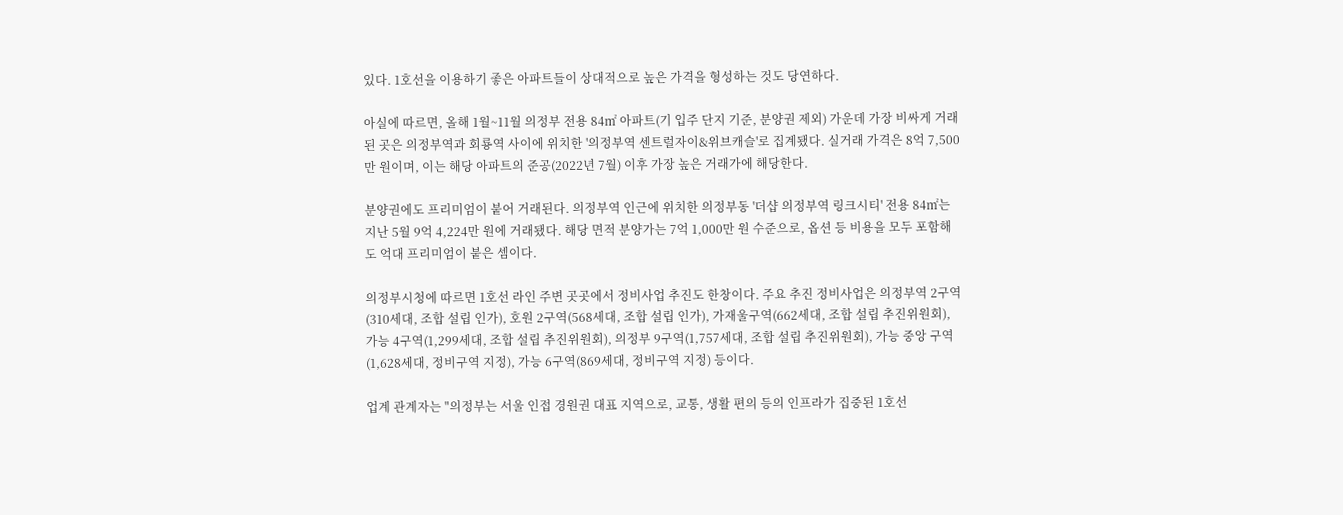있다. 1호선을 이용하기 좋은 아파트들이 상대적으로 높은 가격을 형성하는 것도 당연하다.

아실에 따르면, 올해 1월~11월 의정부 전용 84㎡ 아파트(기 입주 단지 기준, 분양권 제외) 가운데 가장 비싸게 거래된 곳은 의정부역과 회룡역 사이에 위치한 '의정부역 센트럴자이&위브캐슬'로 집계됐다. 실거래 가격은 8억 7,500만 원이며, 이는 해당 아파트의 준공(2022년 7월) 이후 가장 높은 거래가에 해당한다.

분양권에도 프리미엄이 붙어 거래된다. 의정부역 인근에 위치한 의정부동 '더샵 의정부역 링크시티' 전용 84㎡는 지난 5월 9억 4,224만 원에 거래됐다. 해당 면적 분양가는 7억 1,000만 원 수준으로, 옵션 등 비용을 모두 포함해도 억대 프리미엄이 붙은 셈이다.

의정부시청에 따르면 1호선 라인 주변 곳곳에서 정비사업 추진도 한창이다. 주요 추진 정비사업은 의정부역 2구역(310세대, 조합 설립 인가), 호원 2구역(568세대, 조합 설립 인가), 가재울구역(662세대, 조합 설립 추진위원회), 가능 4구역(1,299세대, 조합 설립 추진위원회), 의정부 9구역(1,757세대, 조합 설립 추진위원회), 가능 중앙 구역(1,628세대, 정비구역 지정), 가능 6구역(869세대, 정비구역 지정) 등이다.

업계 관계자는 "의정부는 서울 인접 경원권 대표 지역으로, 교통, 생활 편의 등의 인프라가 집중된 1호선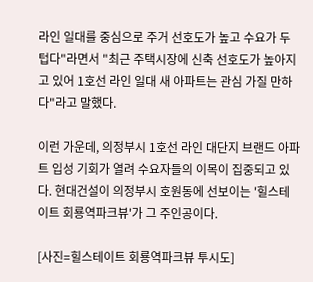라인 일대를 중심으로 주거 선호도가 높고 수요가 두텁다"라면서 "최근 주택시장에 신축 선호도가 높아지고 있어 1호선 라인 일대 새 아파트는 관심 가질 만하다"라고 말했다.

이런 가운데, 의정부시 1호선 라인 대단지 브랜드 아파트 입성 기회가 열려 수요자들의 이목이 집중되고 있다. 현대건설이 의정부시 호원동에 선보이는 '힐스테이트 회룡역파크뷰'가 그 주인공이다.

[사진=힐스테이트 회룡역파크뷰 투시도]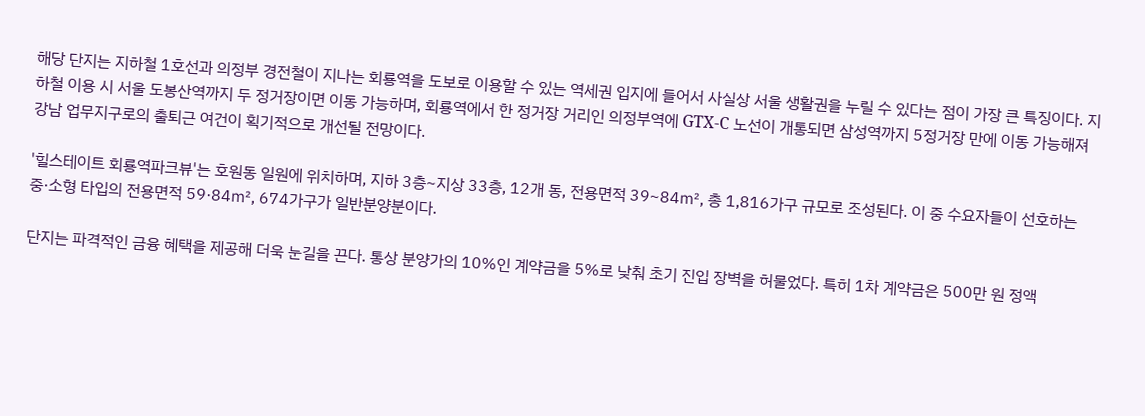해당 단지는 지하철 1호선과 의정부 경전철이 지나는 회룡역을 도보로 이용할 수 있는 역세권 입지에 들어서 사실상 서울 생활권을 누릴 수 있다는 점이 가장 큰 특징이다. 지하철 이용 시 서울 도봉산역까지 두 정거장이면 이동 가능하며, 회룡역에서 한 정거장 거리인 의정부역에 GTX-C 노선이 개통되면 삼성역까지 5정거장 만에 이동 가능해져 강남 업무지구로의 출퇴근 여건이 획기적으로 개선될 전망이다.

'힐스테이트 회룡역파크뷰'는 호원동 일원에 위치하며, 지하 3층~지상 33층, 12개 동, 전용면적 39~84㎡, 총 1,816가구 규모로 조성된다. 이 중 수요자들이 선호하는 중·소형 타입의 전용면적 59·84㎡, 674가구가 일반분양분이다.

단지는 파격적인 금융 혜택을 제공해 더욱 눈길을 끈다. 통상 분양가의 10%인 계약금을 5%로 낮춰 초기 진입 장벽을 허물었다. 특히 1차 계약금은 500만 원 정액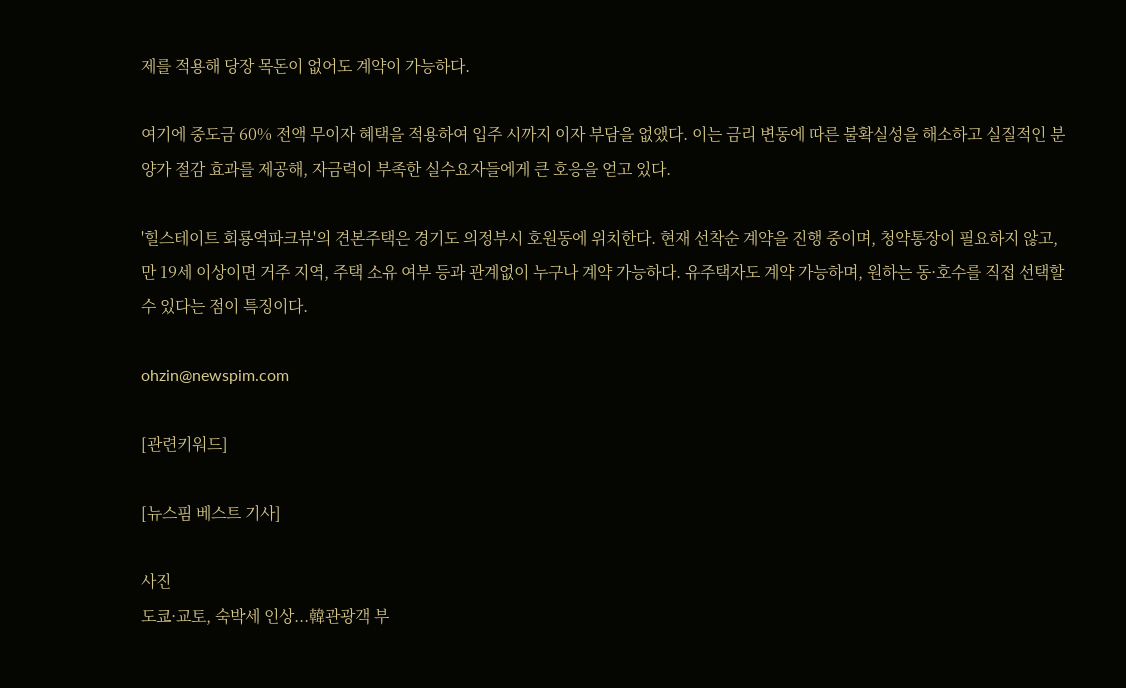제를 적용해 당장 목돈이 없어도 계약이 가능하다.

여기에 중도금 60% 전액 무이자 혜택을 적용하여 입주 시까지 이자 부담을 없앴다. 이는 금리 변동에 따른 불확실성을 해소하고 실질적인 분양가 절감 효과를 제공해, 자금력이 부족한 실수요자들에게 큰 호응을 얻고 있다.

'힐스테이트 회룡역파크뷰'의 견본주택은 경기도 의정부시 호원동에 위치한다. 현재 선착순 계약을 진행 중이며, 청약통장이 필요하지 않고, 만 19세 이상이면 거주 지역, 주택 소유 여부 등과 관계없이 누구나 계약 가능하다. 유주택자도 계약 가능하며, 원하는 동·호수를 직접 선택할 수 있다는 점이 특징이다.

ohzin@newspim.com

[관련키워드]

[뉴스핌 베스트 기사]

사진
도쿄·교토, 숙박세 인상...韓관광객 부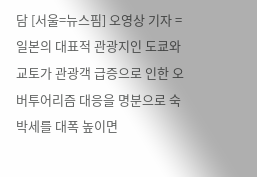담 [서울=뉴스핌] 오영상 기자 = 일본의 대표적 관광지인 도쿄와 교토가 관광객 급증으로 인한 오버투어리즘 대응을 명분으로 숙박세를 대폭 높이면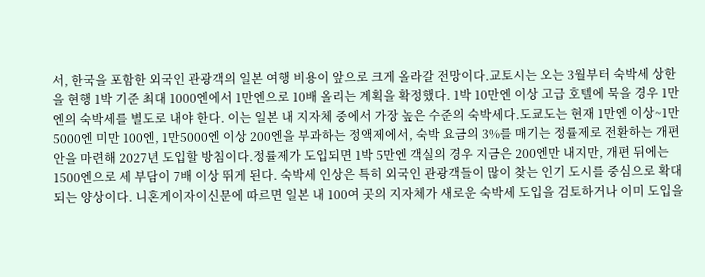서, 한국을 포함한 외국인 관광객의 일본 여행 비용이 앞으로 크게 올라갈 전망이다.교토시는 오는 3월부터 숙박세 상한을 현행 1박 기준 최대 1000엔에서 1만엔으로 10배 올리는 계획을 확정했다. 1박 10만엔 이상 고급 호텔에 묵을 경우 1만엔의 숙박세를 별도로 내야 한다. 이는 일본 내 지자체 중에서 가장 높은 수준의 숙박세다.도쿄도는 현재 1만엔 이상~1만5000엔 미만 100엔, 1만5000엔 이상 200엔을 부과하는 정액제에서, 숙박 요금의 3%를 매기는 정률제로 전환하는 개편안을 마련해 2027년 도입할 방침이다.정률제가 도입되면 1박 5만엔 객실의 경우 지금은 200엔만 내지만, 개편 뒤에는 1500엔으로 세 부담이 7배 이상 뛰게 된다. 숙박세 인상은 특히 외국인 관광객들이 많이 찾는 인기 도시를 중심으로 확대되는 양상이다. 니혼게이자이신문에 따르면 일본 내 100여 곳의 지자체가 새로운 숙박세 도입을 검토하거나 이미 도입을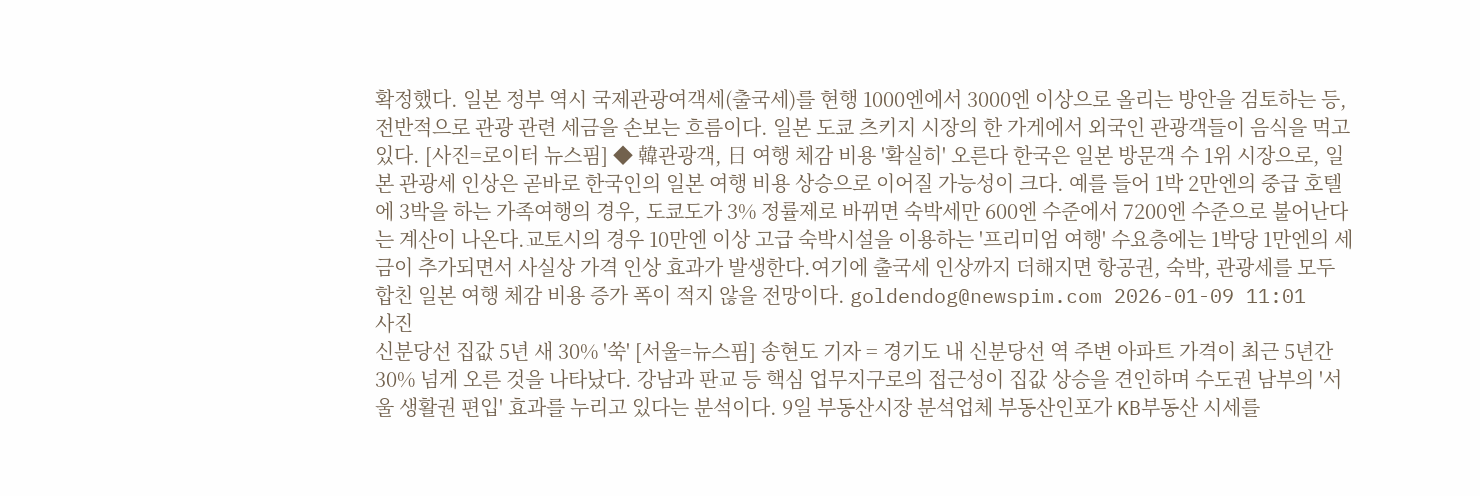확정했다. 일본 정부 역시 국제관광여객세(출국세)를 현행 1000엔에서 3000엔 이상으로 올리는 방안을 검토하는 등, 전반적으로 관광 관련 세금을 손보는 흐름이다. 일본 도쿄 츠키지 시장의 한 가게에서 외국인 관광객들이 음식을 먹고 있다. [사진=로이터 뉴스핌] ◆ 韓관광객, 日 여행 체감 비용 '확실히' 오른다 한국은 일본 방문객 수 1위 시장으로, 일본 관광세 인상은 곧바로 한국인의 일본 여행 비용 상승으로 이어질 가능성이 크다. 예를 들어 1박 2만엔의 중급 호텔에 3박을 하는 가족여행의 경우, 도쿄도가 3% 정률제로 바뀌면 숙박세만 600엔 수준에서 7200엔 수준으로 불어난다는 계산이 나온다.교토시의 경우 10만엔 이상 고급 숙박시설을 이용하는 '프리미엄 여행' 수요층에는 1박당 1만엔의 세금이 추가되면서 사실상 가격 인상 효과가 발생한다.여기에 출국세 인상까지 더해지면 항공권, 숙박, 관광세를 모두 합친 일본 여행 체감 비용 증가 폭이 적지 않을 전망이다. goldendog@newspim.com 2026-01-09 11:01
사진
신분당선 집값 5년 새 30% '쑥' [서울=뉴스핌] 송현도 기자 = 경기도 내 신분당선 역 주변 아파트 가격이 최근 5년간 30% 넘게 오른 것을 나타났다. 강남과 판교 등 핵심 업무지구로의 접근성이 집값 상승을 견인하며 수도권 남부의 '서울 생활권 편입' 효과를 누리고 있다는 분석이다. 9일 부동산시장 분석업체 부동산인포가 KB부동산 시세를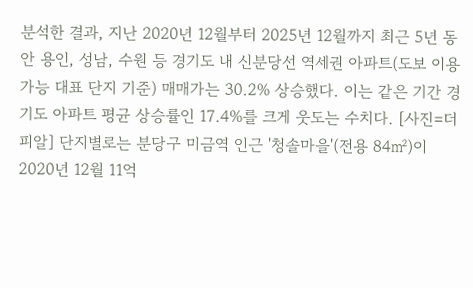분석한 결과, 지난 2020년 12월부터 2025년 12월까지 최근 5년 동안 용인, 성남, 수원 등 경기도 내 신분당선 역세권 아파트(도보 이용 가능 대표 단지 기준) 매매가는 30.2% 상승했다. 이는 같은 기간 경기도 아파트 평균 상승률인 17.4%를 크게 웃도는 수치다. [사진=더피알] 단지별로는 분당구 미금역 인근 '청솔마을'(전용 84㎡)이 2020년 12월 11억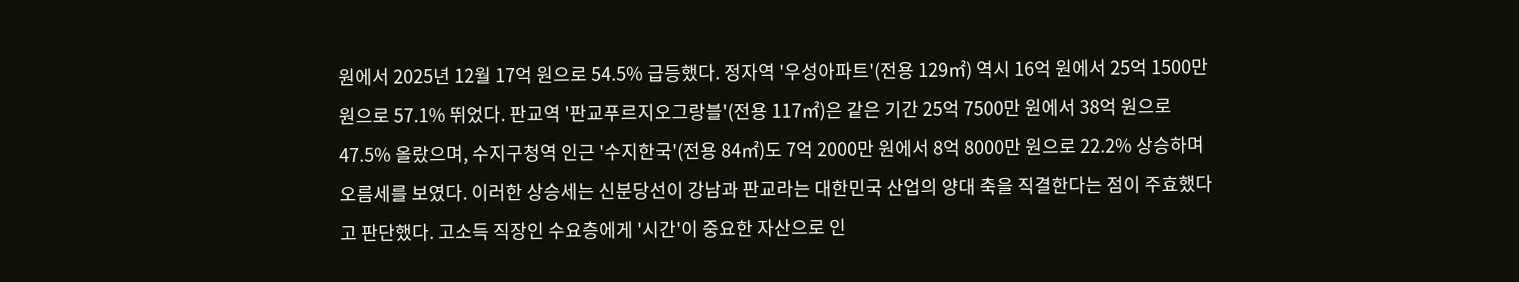원에서 2025년 12월 17억 원으로 54.5% 급등했다. 정자역 '우성아파트'(전용 129㎡) 역시 16억 원에서 25억 1500만 원으로 57.1% 뛰었다. 판교역 '판교푸르지오그랑블'(전용 117㎡)은 같은 기간 25억 7500만 원에서 38억 원으로 47.5% 올랐으며, 수지구청역 인근 '수지한국'(전용 84㎡)도 7억 2000만 원에서 8억 8000만 원으로 22.2% 상승하며 오름세를 보였다. 이러한 상승세는 신분당선이 강남과 판교라는 대한민국 산업의 양대 축을 직결한다는 점이 주효했다고 판단했다. 고소득 직장인 수요층에게 '시간'이 중요한 자산으로 인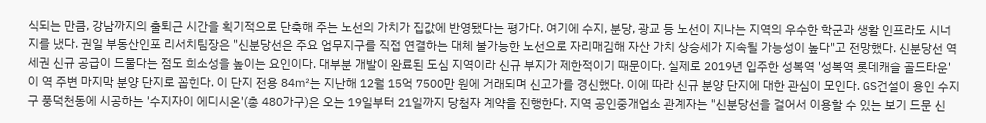식되는 만큼, 강남까지의 출퇴근 시간을 획기적으로 단축해 주는 노선의 가치가 집값에 반영됐다는 평가다. 여기에 수지, 분당, 광교 등 노선이 지나는 지역의 우수한 학군과 생활 인프라도 시너지를 냈다. 권일 부동산인포 리서치팀장은 "신분당선은 주요 업무지구를 직접 연결하는 대체 불가능한 노선으로 자리매김해 자산 가치 상승세가 지속될 가능성이 높다"고 전망했다. 신분당선 역세권 신규 공급이 드물다는 점도 희소성을 높이는 요인이다. 대부분 개발이 완료된 도심 지역이라 신규 부지가 제한적이기 때문이다. 실제로 2019년 입주한 성복역 '성복역 롯데캐슬 골드타운'이 역 주변 마지막 분양 단지로 꼽힌다. 이 단지 전용 84㎡는 지난해 12월 15억 7500만 원에 거래되며 신고가를 경신했다. 이에 따라 신규 분양 단지에 대한 관심이 모인다. GS건설이 용인 수지구 풍덕천동에 시공하는 '수지자이 에디시온'(총 480가구)은 오는 19일부터 21일까지 당첨자 계약을 진행한다. 지역 공인중개업소 관계자는 "신분당선을 걸어서 이용할 수 있는 보기 드문 신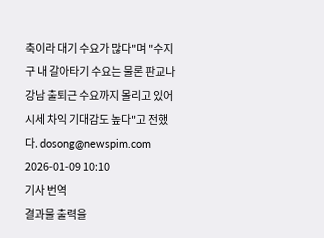축이라 대기 수요가 많다"며 "수지구 내 갈아타기 수요는 물론 판교나 강남 출퇴근 수요까지 몰리고 있어 시세 차익 기대감도 높다"고 전했다. dosong@newspim.com 2026-01-09 10:10
기사 번역
결과물 출력을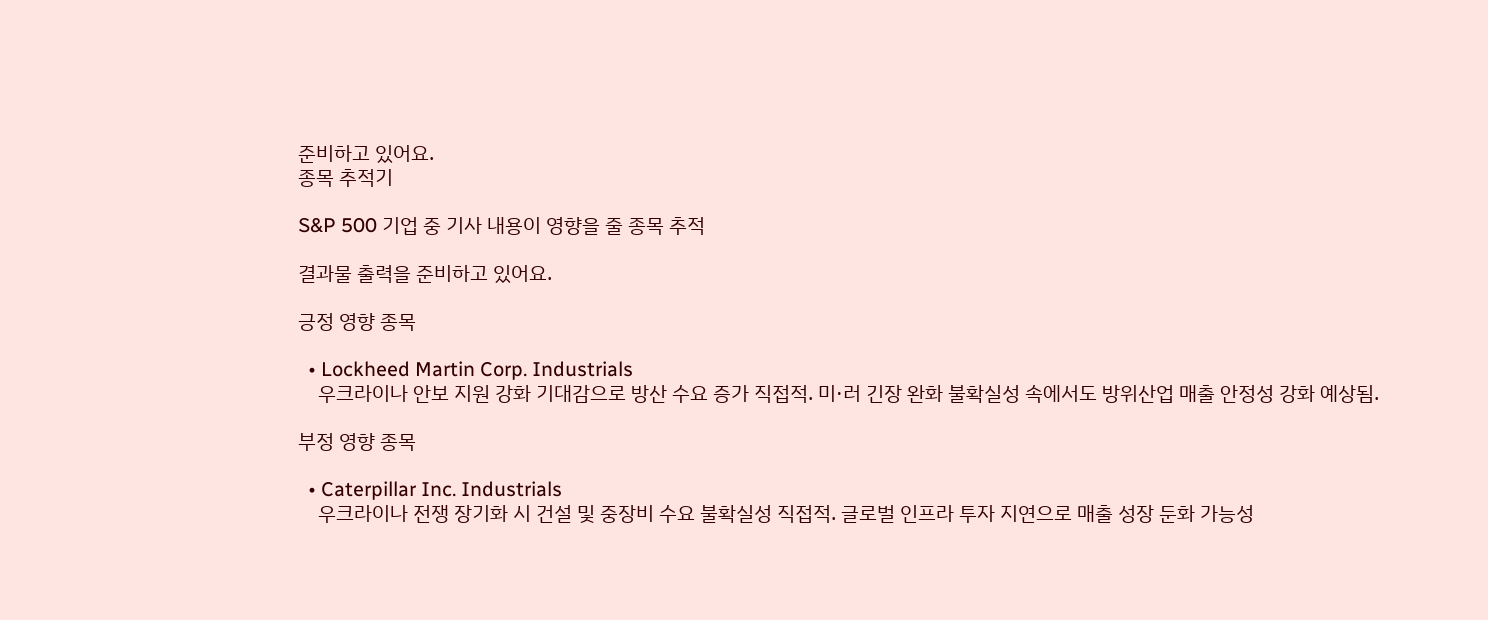준비하고 있어요.
종목 추적기

S&P 500 기업 중 기사 내용이 영향을 줄 종목 추적

결과물 출력을 준비하고 있어요.

긍정 영향 종목

  • Lockheed Martin Corp. Industrials
    우크라이나 안보 지원 강화 기대감으로 방산 수요 증가 직접적. 미·러 긴장 완화 불확실성 속에서도 방위산업 매출 안정성 강화 예상됨.

부정 영향 종목

  • Caterpillar Inc. Industrials
    우크라이나 전쟁 장기화 시 건설 및 중장비 수요 불확실성 직접적. 글로벌 인프라 투자 지연으로 매출 성장 둔화 가능성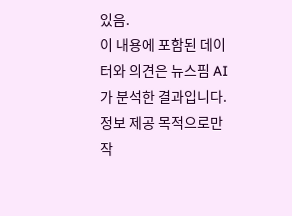있음.
이 내용에 포함된 데이터와 의견은 뉴스핌 AI가 분석한 결과입니다. 정보 제공 목적으로만 작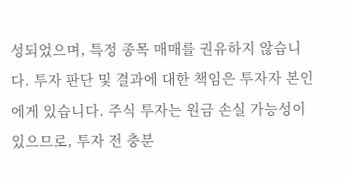성되었으며, 특정 종목 매매를 권유하지 않습니다. 투자 판단 및 결과에 대한 책임은 투자자 본인에게 있습니다. 주식 투자는 원금 손실 가능성이 있으므로, 투자 전 충분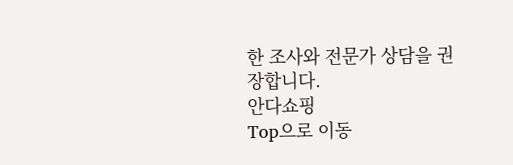한 조사와 전문가 상담을 권장합니다.
안다쇼핑
Top으로 이동